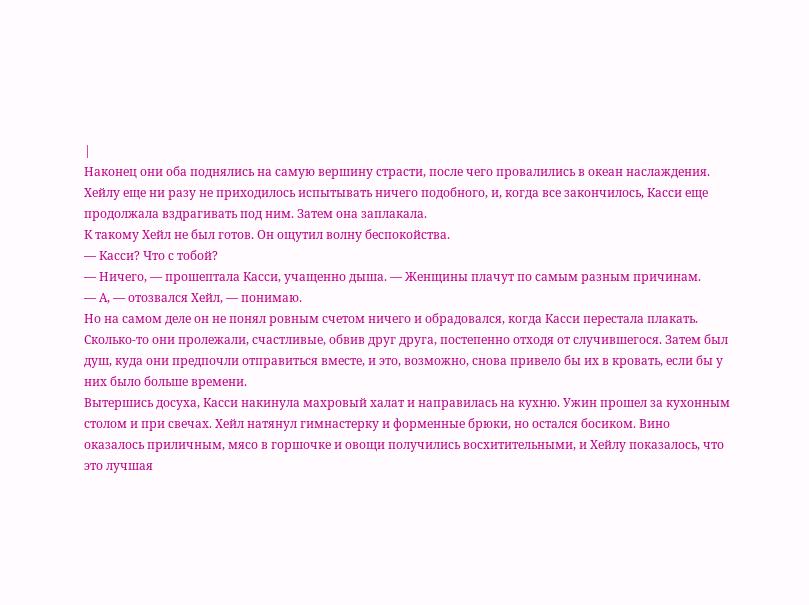|
Наконец они оба поднялись на самую вершину страсти, после чего провалились в океан наслаждения.
Хейлу еще ни разу не приходилось испытывать ничего подобного, и, когда все закончилось, Касси еще продолжала вздрагивать под ним. Затем она заплакала.
К такому Хейл не был готов. Он ощутил волну беспокойства.
— Касси? Что с тобой?
— Ничего, — прошептала Касси, учащенно дыша. — Женщины плачут по самым разным причинам.
— А, — отозвался Хейл, — понимаю.
Но на самом деле он не понял ровным счетом ничего и обрадовался, когда Касси перестала плакать. Сколько-то они пролежали, счастливые, обвив друг друга, постепенно отходя от случившегося. Затем был душ, куда они предпочли отправиться вместе, и это, возможно, снова привело бы их в кровать, если бы у них было больше времени.
Вытершись досуха, Касси накинула махровый халат и направилась на кухню. Ужин прошел за кухонным столом и при свечах. Хейл натянул гимнастерку и форменные брюки, но остался босиком. Вино оказалось приличным, мясо в горшочке и овощи получились восхитительными, и Хейлу показалось, что это лучшая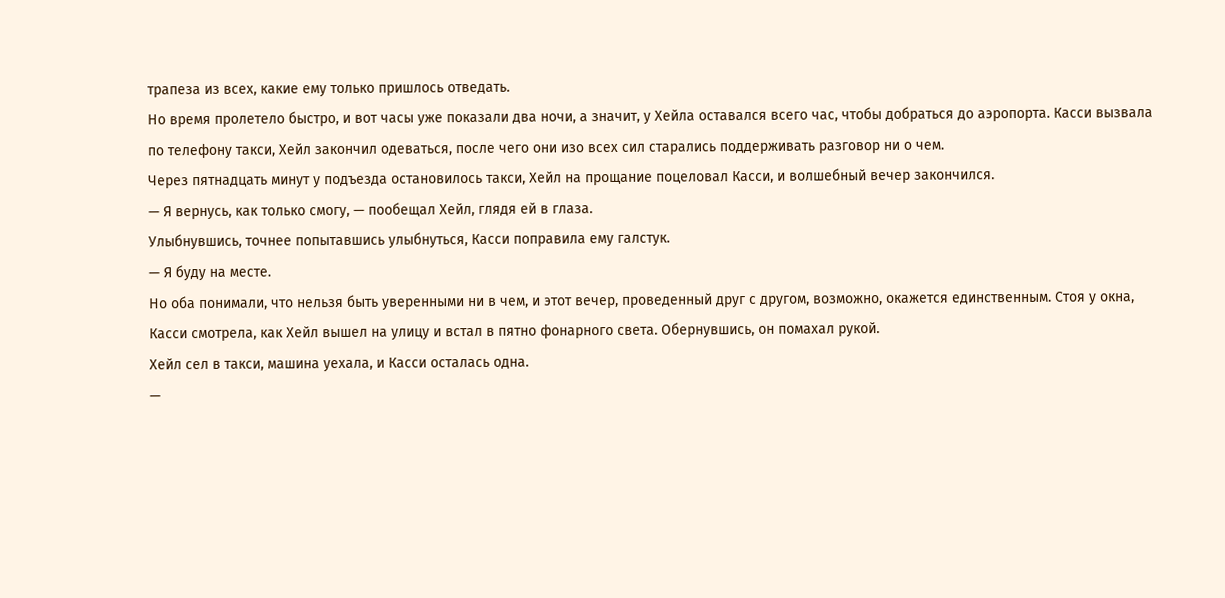трапеза из всех, какие ему только пришлось отведать.
Но время пролетело быстро, и вот часы уже показали два ночи, а значит, у Хейла оставался всего час, чтобы добраться до аэропорта. Касси вызвала по телефону такси, Хейл закончил одеваться, после чего они изо всех сил старались поддерживать разговор ни о чем.
Через пятнадцать минут у подъезда остановилось такси, Хейл на прощание поцеловал Касси, и волшебный вечер закончился.
— Я вернусь, как только смогу, — пообещал Хейл, глядя ей в глаза.
Улыбнувшись, точнее попытавшись улыбнуться, Касси поправила ему галстук.
— Я буду на месте.
Но оба понимали, что нельзя быть уверенными ни в чем, и этот вечер, проведенный друг с другом, возможно, окажется единственным. Стоя у окна, Касси смотрела, как Хейл вышел на улицу и встал в пятно фонарного света. Обернувшись, он помахал рукой.
Хейл сел в такси, машина уехала, и Касси осталась одна.
—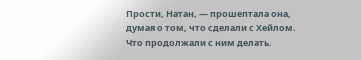Прости, Натан, — прошептала она, думая о том, что сделали с Хейлом. Что продолжали с ним делать.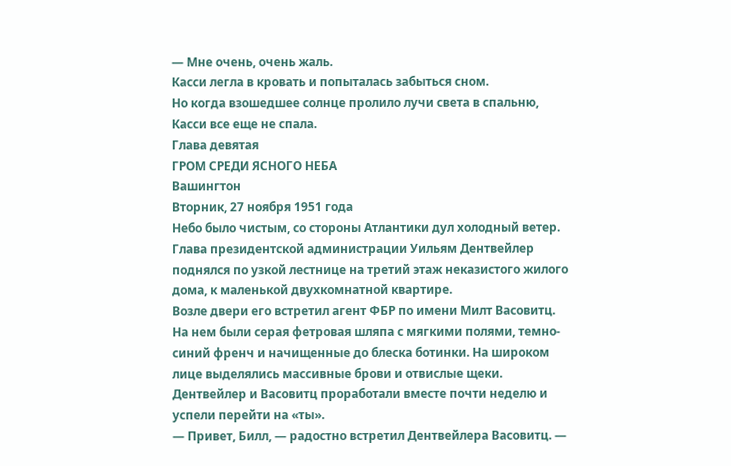— Мне очень, очень жаль.
Касси легла в кровать и попыталась забыться сном.
Но когда взошедшее солнце пролило лучи света в спальню, Касси все еще не спала.
Глава девятая
ГРОМ СРЕДИ ЯСНОГО НЕБА
Вашингтон
Вторник, 27 ноября 1951 года
Небо было чистым, со стороны Атлантики дул холодный ветер. Глава президентской администрации Уильям Дентвейлер поднялся по узкой лестнице на третий этаж неказистого жилого дома, к маленькой двухкомнатной квартире.
Возле двери его встретил агент ФБР по имени Милт Васовитц. На нем были серая фетровая шляпа с мягкими полями, темно-синий френч и начищенные до блеска ботинки. На широком лице выделялись массивные брови и отвислые щеки. Дентвейлер и Васовитц проработали вместе почти неделю и успели перейти на «ты».
— Привет, Билл, — радостно встретил Дентвейлера Васовитц. —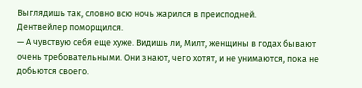Выглядишь так, словно всю ночь жарился в преисподней.
Дентвейлер поморщился.
— А чувствую себя еще хуже. Видишь ли, Милт, женщины в годах бывают очень требовательными. Они знают, чего хотят, и не унимаются, пока не добьются своего.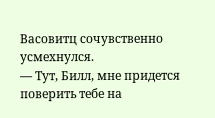Васовитц сочувственно усмехнулся.
— Тут, Билл, мне придется поверить тебе на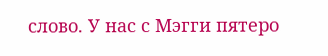слово. У нас с Мэгги пятеро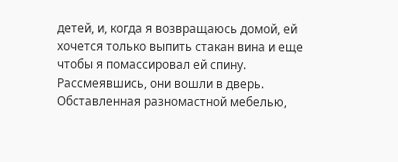детей, и, когда я возвращаюсь домой, ей хочется только выпить стакан вина и еще чтобы я помассировал ей спину.
Рассмеявшись, они вошли в дверь. Обставленная разномастной мебелью,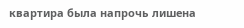квартира была напрочь лишена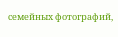семейных фотографий,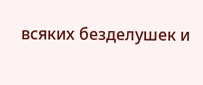всяких безделушек и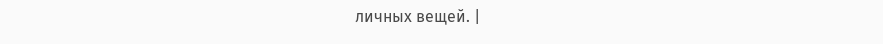личных вещей. |